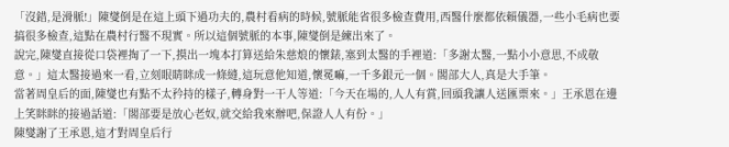「沒錯,是滑脈!」陳燮倒是在這上頭下過功夫的,農村看病的時候,號脈能省很多檢查費用,西醫什麼都依賴儀器,一些小毛病也要搞很多檢查,這點在農村行醫不現實。所以這個號脈的本事,陳燮倒是練出來了。
說完,陳燮直接從口袋裡掏了一下,摸出一塊本打算送給朱慈烺的懷錶,塞到太醫的手裡道:「多謝太醫,一點小小意思,不成敬意。」這太醫接過來一看,立刻眼睛眯成一條縫,這玩意他知道,懷冕嘛,一千多銀元一個。閣部大人,真是大手筆。
當著周皇后的面,陳燮也有點不太矜持的樣子,轉身對一干人等道:「今天在場的,人人有賞,回頭我讓人送匯票來。」王承恩在邊上笑眯眯的接過話道:「閣部要是放心老奴,就交給我來辦吧,保證人人有份。」
陳燮謝了王承恩,這才對周皇后行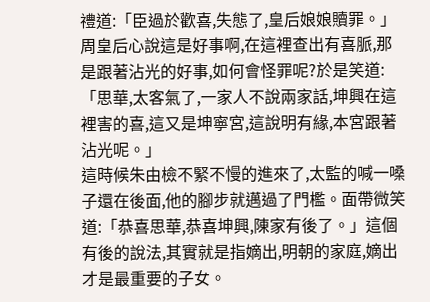禮道:「臣過於歡喜,失態了,皇后娘娘贖罪。」周皇后心說這是好事啊,在這裡查出有喜脈,那是跟著沾光的好事,如何會怪罪呢?於是笑道:「思華,太客氣了,一家人不說兩家話,坤興在這裡害的喜,這又是坤寧宮,這說明有緣,本宮跟著沾光呢。」
這時候朱由檢不緊不慢的進來了,太監的喊一嗓子還在後面,他的腳步就邁過了門檻。面帶微笑道:「恭喜思華,恭喜坤興,陳家有後了。」這個有後的說法,其實就是指嫡出,明朝的家庭,嫡出才是最重要的子女。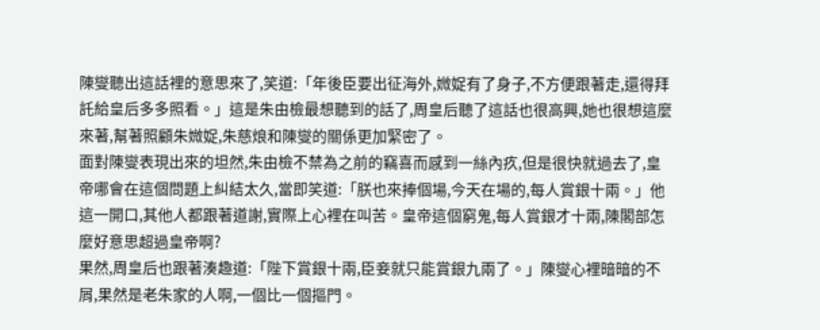陳燮聽出這話裡的意思來了,笑道:「年後臣要出征海外,媺娖有了身子,不方便跟著走,還得拜託給皇后多多照看。」這是朱由檢最想聽到的話了,周皇后聽了這話也很高興,她也很想這麼來著,幫著照顧朱媺娖,朱慈烺和陳燮的關係更加緊密了。
面對陳燮表現出來的坦然,朱由檢不禁為之前的竊喜而感到一絲內疚,但是很快就過去了,皇帝哪會在這個問題上糾結太久,當即笑道:「朕也來捧個場,今天在場的,每人賞銀十兩。」他這一開口,其他人都跟著道謝,實際上心裡在叫苦。皇帝這個窮鬼,每人賞銀才十兩,陳閣部怎麼好意思超過皇帝啊?
果然,周皇后也跟著湊趣道:「陛下賞銀十兩,臣妾就只能賞銀九兩了。」陳燮心裡暗暗的不屑,果然是老朱家的人啊,一個比一個摳門。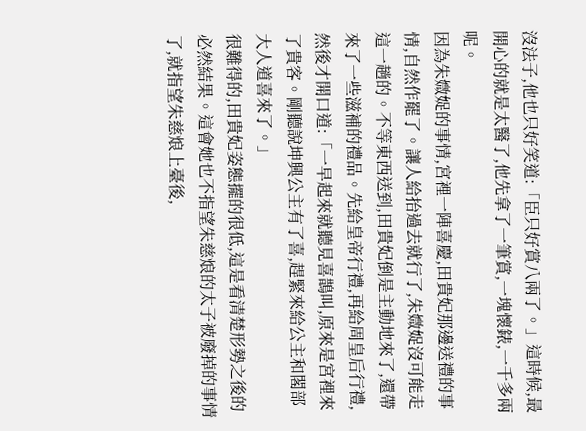沒法子,他也只好笑道:「臣只好賞八兩了。」這時候,最開心的就是太醫了,他先拿了一筆賞,一塊懷錶,一千多兩呢。
因為朱媺娖的事情,宮裡一陣喜慶,田貴妃那邊送禮的事情,自然作罷了。讓人給抬過去就行了,朱媺娖沒可能走這一趟的。不等東西送到,田貴妃倒是主動地來了,還帶來了一些滋補的禮品。先給皇帝行禮,再給周皇后行禮,然後才開口道:「一早起來就聽見喜鵲叫,原來是宮裡來了貴客。剛聽說坤興公主有了喜,趕緊來給公主和閣部大人道喜來了。」
很難得的,田貴妃姿態擺的很低,這是看清楚形勢之後的必然結果。這會她也不指望朱慈烺的太子被廢掉的事情了,就指望朱慈烺上臺後,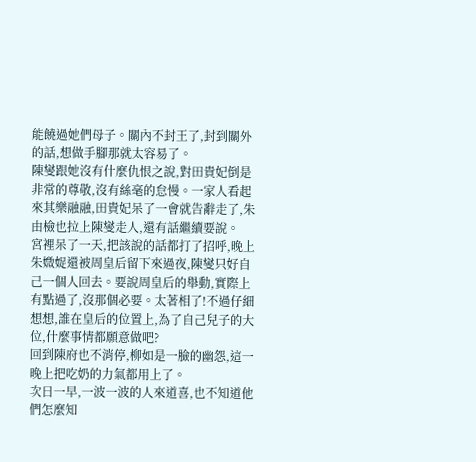能饒過她們母子。關內不封王了,封到關外的話,想做手腳那就太容易了。
陳燮跟她沒有什麼仇恨之說,對田貴妃倒是非常的尊敬,沒有絲毫的怠慢。一家人看起來其樂融融,田貴妃呆了一會就告辭走了,朱由檢也拉上陳燮走人,還有話繼續要說。
宮裡呆了一天,把該說的話都打了招呼,晚上朱媺娖還被周皇后留下來過夜,陳燮只好自己一個人回去。要說周皇后的舉動,實際上有點過了,沒那個必要。太著相了!不過仔細想想,誰在皇后的位置上,為了自己兒子的大位,什麼事情都願意做吧?
回到陳府也不消停,柳如是一臉的幽怨,這一晚上把吃奶的力氣都用上了。
次日一早,一波一波的人來道喜,也不知道他們怎麼知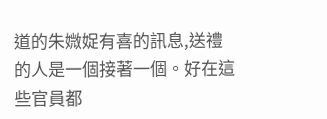道的朱媺娖有喜的訊息,送禮的人是一個接著一個。好在這些官員都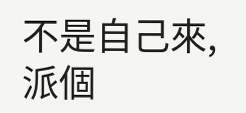不是自己來,派個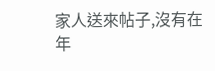家人送來帖子,沒有在年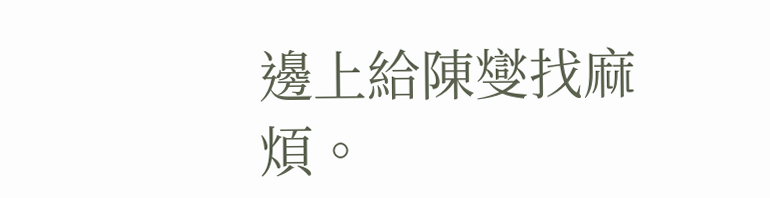邊上給陳燮找麻煩。